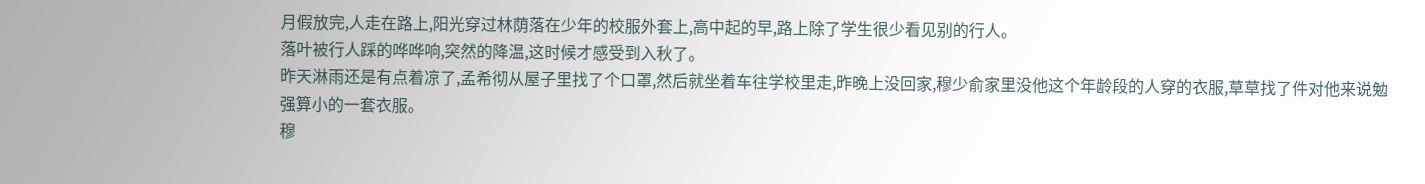月假放完,人走在路上,阳光穿过林荫落在少年的校服外套上,高中起的早,路上除了学生很少看见别的行人。
落叶被行人踩的哗哗响,突然的降温,这时候才感受到入秋了。
昨天淋雨还是有点着凉了,孟希彻从屋子里找了个口罩,然后就坐着车往学校里走,昨晚上没回家,穆少俞家里没他这个年龄段的人穿的衣服,草草找了件对他来说勉强算小的一套衣服。
穆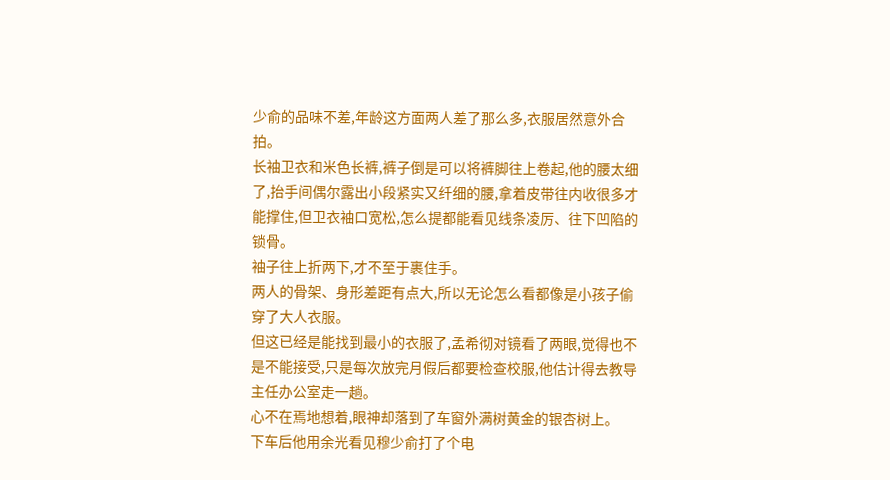少俞的品味不差,年龄这方面两人差了那么多,衣服居然意外合拍。
长袖卫衣和米色长裤,裤子倒是可以将裤脚往上卷起,他的腰太细了,抬手间偶尔露出小段紧实又纤细的腰,拿着皮带往内收很多才能撑住,但卫衣袖口宽松,怎么提都能看见线条凌厉、往下凹陷的锁骨。
袖子往上折两下,才不至于裹住手。
两人的骨架、身形差距有点大,所以无论怎么看都像是小孩子偷穿了大人衣服。
但这已经是能找到最小的衣服了,孟希彻对镜看了两眼,觉得也不是不能接受,只是每次放完月假后都要检查校服,他估计得去教导主任办公室走一趟。
心不在焉地想着,眼神却落到了车窗外满树黄金的银杏树上。
下车后他用余光看见穆少俞打了个电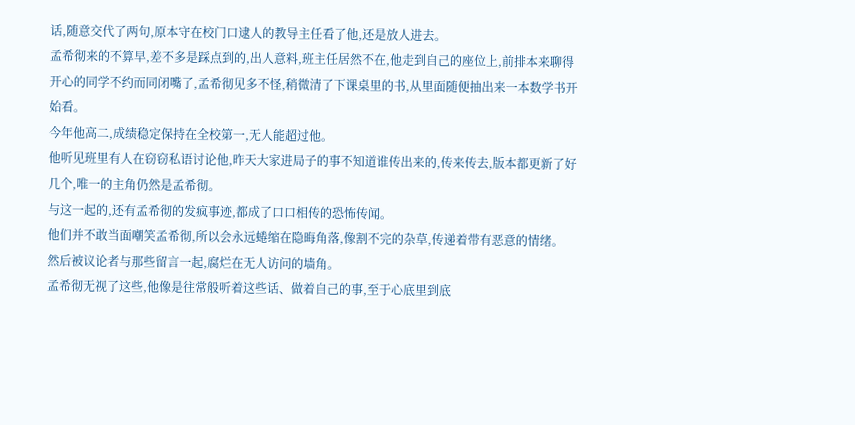话,随意交代了两句,原本守在校门口逮人的教导主任看了他,还是放人进去。
孟希彻来的不算早,差不多是踩点到的,出人意料,班主任居然不在,他走到自己的座位上,前排本来聊得开心的同学不约而同闭嘴了,孟希彻见多不怪,稍微清了下课桌里的书,从里面随便抽出来一本数学书开始看。
今年他高二,成绩稳定保持在全校第一,无人能超过他。
他听见班里有人在窃窃私语讨论他,昨天大家进局子的事不知道谁传出来的,传来传去,版本都更新了好几个,唯一的主角仍然是孟希彻。
与这一起的,还有孟希彻的发疯事迹,都成了口口相传的恐怖传闻。
他们并不敢当面嘲笑孟希彻,所以会永远蜷缩在隐晦角落,像割不完的杂草,传递着带有恶意的情绪。
然后被议论者与那些留言一起,腐烂在无人访问的墙角。
孟希彻无视了这些,他像是往常般听着这些话、做着自己的事,至于心底里到底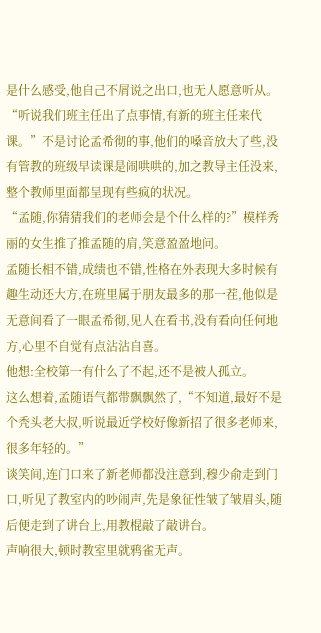是什么感受,他自己不屑说之出口,也无人愿意听从。
“听说我们班主任出了点事情,有新的班主任来代课。”不是讨论孟希彻的事,他们的嗓音放大了些,没有管教的班级早读课是闹哄哄的,加之教导主任没来,整个教师里面都呈现有些疯的状况。
“孟随,你猜猜我们的老师会是个什么样的?”模样秀丽的女生推了推孟随的肩,笑意盈盈地问。
孟随长相不错,成绩也不错,性格在外表现大多时候有趣生动还大方,在班里属于朋友最多的那一茬,他似是无意间看了一眼孟希彻,见人在看书,没有看向任何地方,心里不自觉有点沾沾自喜。
他想:全校第一有什么了不起,还不是被人孤立。
这么想着,孟随语气都带飘飘然了,“不知道,最好不是个秃头老大叔,听说最近学校好像新招了很多老师来,很多年轻的。”
谈笑间,连门口来了新老师都没注意到,穆少俞走到门口,听见了教室内的吵闹声,先是象征性皱了皱眉头,随后便走到了讲台上,用教棍敲了敲讲台。
声响很大,顿时教室里就鸦雀无声。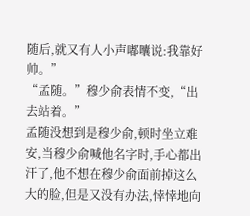随后,就又有人小声嘟囔说:我靠好帅。”
“孟随。”穆少俞表情不变,“出去站着。”
孟随没想到是穆少俞,顿时坐立难安,当穆少俞喊他名字时,手心都出汗了,他不想在穆少俞面前掉这么大的脸,但是又没有办法,悻悻地向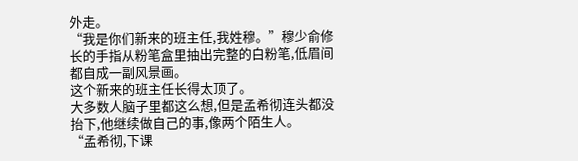外走。
“我是你们新来的班主任,我姓穆。”穆少俞修长的手指从粉笔盒里抽出完整的白粉笔,低眉间都自成一副风景画。
这个新来的班主任长得太顶了。
大多数人脑子里都这么想,但是孟希彻连头都没抬下,他继续做自己的事,像两个陌生人。
“孟希彻,下课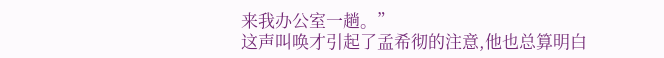来我办公室一趟。”
这声叫唤才引起了孟希彻的注意,他也总算明白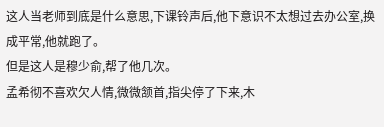这人当老师到底是什么意思,下课铃声后,他下意识不太想过去办公室,换成平常,他就跑了。
但是这人是穆少俞,帮了他几次。
孟希彻不喜欢欠人情,微微颔首,指尖停了下来,木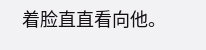着脸直直看向他。